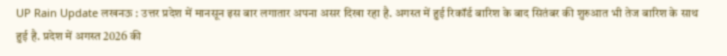UP Rain Update लखनऊ : उत्तर प्रदेश में मानसून इस बार लगातार अपना असर दिखा रहा है. अगस्त में हुई रिकॉर्ड बारिश के बाद सितंबर की शुरुआत भी तेज बारिश के साथ हुई है. प्रदेश में अगस्त 2026 की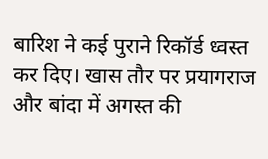बारिश ने कई पुराने रिकॉर्ड ध्वस्त कर दिए। खास तौर पर प्रयागराज और बांदा में अगस्त की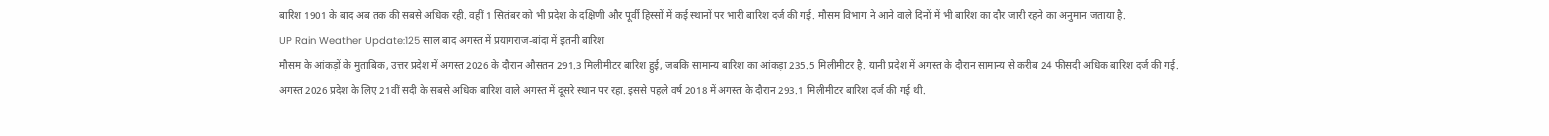बारिश 1901 के बाद अब तक की सबसे अधिक रही. वहीं 1 सितंबर को भी प्रदेश के दक्षिणी और पूर्वी हिस्सों में कई स्थानों पर भारी बारिश दर्ज की गई. मौसम विभाग ने आने वाले दिनों में भी बारिश का दौर जारी रहने का अनुमान जताया है.
UP Rain Weather Update:125 साल बाद अगस्त में प्रयागराज-बांदा में इतनी बारिश
मौसम के आंकड़ों के मुताबिक, उत्तर प्रदेश में अगस्त 2026 के दौरान औसतन 291.3 मिलीमीटर बारिश हुई, जबकि सामान्य बारिश का आंकड़ा 235.5 मिलीमीटर है. यानी प्रदेश में अगस्त के दौरान सामान्य से करीब 24 फीसदी अधिक बारिश दर्ज की गई.
अगस्त 2026 प्रदेश के लिए 21वीं सदी के सबसे अधिक बारिश वाले अगस्त में दूसरे स्थान पर रहा. इससे पहले वर्ष 2018 में अगस्त के दौरान 293.1 मिलीमीटर बारिश दर्ज की गई थी.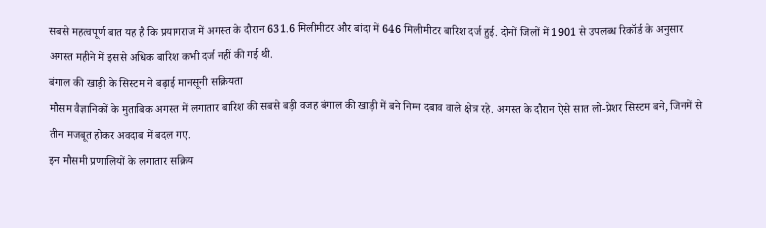सबसे महत्वपूर्ण बात यह है कि प्रयागराज में अगस्त के दौरान 631.6 मिलीमीटर और बांदा में 646 मिलीमीटर बारिश दर्ज हुई. दोनों जिलों में 1901 से उपलब्ध रिकॉर्ड के अनुसार अगस्त महीने में इससे अधिक बारिश कभी दर्ज नहीं की गई थी.
बंगाल की खाड़ी के सिस्टम ने बढ़ाई मानसूनी सक्रियता
मौसम वैज्ञानिकों के मुताबिक अगस्त में लगातार बारिश की सबसे बड़ी वजह बंगाल की खाड़ी में बने निम्न दबाव वाले क्षेत्र रहे. अगस्त के दौरान ऐसे सात लो-प्रेशर सिस्टम बने, जिनमें से तीन मजबूत होकर अवदाब में बदल गए.
इन मौसमी प्रणालियों के लगातार सक्रिय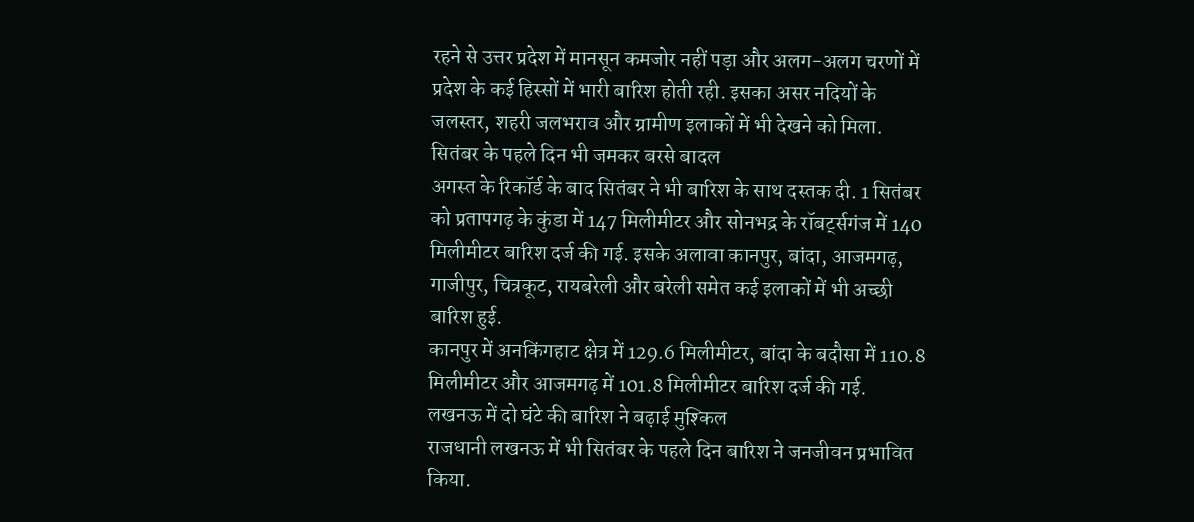रहने से उत्तर प्रदेश में मानसून कमजोर नहीं पड़ा और अलग-अलग चरणों में प्रदेश के कई हिस्सों में भारी बारिश होती रही. इसका असर नदियों के जलस्तर, शहरी जलभराव और ग्रामीण इलाकों में भी देखने को मिला.
सितंबर के पहले दिन भी जमकर बरसे बादल
अगस्त के रिकॉर्ड के बाद सितंबर ने भी बारिश के साथ दस्तक दी. 1 सितंबर को प्रतापगढ़ के कुंडा में 147 मिलीमीटर और सोनभद्र के रॉबर्ट्सगंज में 140 मिलीमीटर बारिश दर्ज की गई. इसके अलावा कानपुर, बांदा, आजमगढ़, गाजीपुर, चित्रकूट, रायबरेली और बरेली समेत कई इलाकों में भी अच्छी बारिश हुई.
कानपुर में अनकिंगहाट क्षेत्र में 129.6 मिलीमीटर, बांदा के बदौसा में 110.8 मिलीमीटर और आजमगढ़ में 101.8 मिलीमीटर बारिश दर्ज की गई.
लखनऊ में दो घंटे की बारिश ने बढ़ाई मुश्किल
राजधानी लखनऊ में भी सितंबर के पहले दिन बारिश ने जनजीवन प्रभावित किया.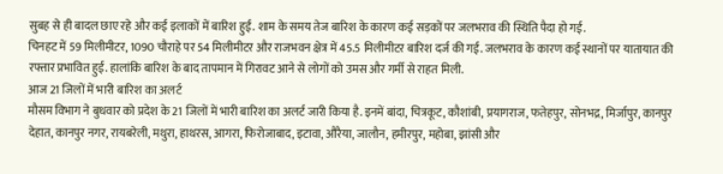सुबह से ही बादल छाए रहे और कई इलाकों में बारिश हुई. शाम के समय तेज बारिश के कारण कई सड़कों पर जलभराव की स्थिति पैदा हो गई.
चिनहट में 59 मिलीमीटर, 1090 चौराहे पर 54 मिलीमीटर और राजभवन क्षेत्र में 45.5 मिलीमीटर बारिश दर्ज की गई. जलभराव के कारण कई स्थानों पर यातायात की रफ्तार प्रभावित हुई. हालांकि बारिश के बाद तापमान में गिरावट आने से लोगों को उमस और गर्मी से राहत मिली.
आज 21 जिलों में भारी बारिश का अलर्ट
मौसम विभाग ने बुधवार को प्रदेश के 21 जिलों में भारी बारिश का अलर्ट जारी किया है. इनमें बांदा, चित्रकूट, कौशांबी, प्रयागराज, फतेहपुर, सोनभद्र, मिर्जापुर, कानपुर देहात, कानपुर नगर, रायबरेली, मथुरा, हाथरस, आगरा, फिरोजाबाद, इटावा, औरैया, जालौन, हमीरपुर, महोबा, झांसी और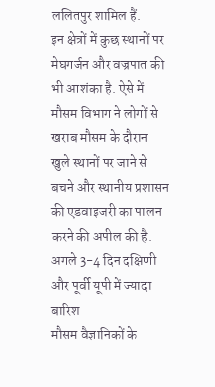ललितपुर शामिल हैं.
इन क्षेत्रों में कुछ स्थानों पर मेघगर्जन और वज्रपात की भी आशंका है. ऐसे में मौसम विभाग ने लोगों से खराब मौसम के दौरान खुले स्थानों पर जाने से बचने और स्थानीय प्रशासन की एडवाइजरी का पालन करने की अपील की है.
अगले 3-4 दिन दक्षिणी और पूर्वी यूपी में ज्यादा बारिश
मौसम वैज्ञानिकों के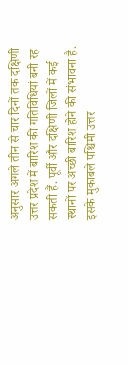अनुसार अगले तीन से चार दिनों तक दक्षिणी उत्तर प्रदेश में बारिश की गतिविधियां बनी रह सकती हैं. पूर्वी और दक्षिणी जिलों में कई स्थानों पर अच्छी बारिश होने की संभावना है.
इसके मुकाबले पश्चिमी उत्तर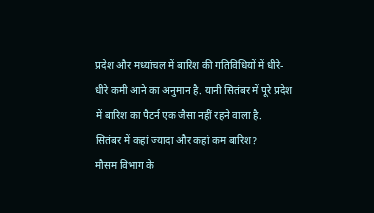प्रदेश और मध्यांचल में बारिश की गतिविधियों में धीरे-धीरे कमी आने का अनुमान है. यानी सितंबर में पूरे प्रदेश में बारिश का पैटर्न एक जैसा नहीं रहने वाला है.
सितंबर में कहां ज्यादा और कहां कम बारिश?
मौसम विभाग के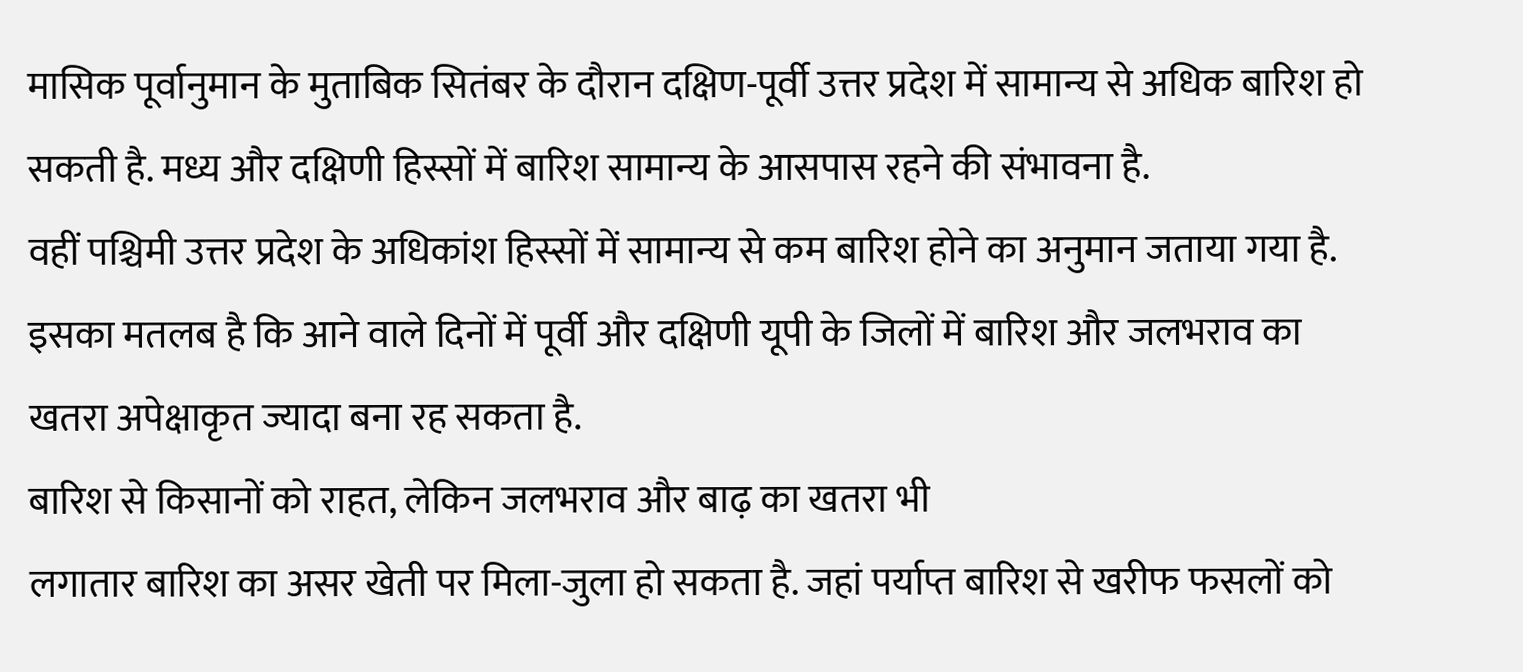मासिक पूर्वानुमान के मुताबिक सितंबर के दौरान दक्षिण-पूर्वी उत्तर प्रदेश में सामान्य से अधिक बारिश हो सकती है. मध्य और दक्षिणी हिस्सों में बारिश सामान्य के आसपास रहने की संभावना है.
वहीं पश्चिमी उत्तर प्रदेश के अधिकांश हिस्सों में सामान्य से कम बारिश होने का अनुमान जताया गया है. इसका मतलब है कि आने वाले दिनों में पूर्वी और दक्षिणी यूपी के जिलों में बारिश और जलभराव का खतरा अपेक्षाकृत ज्यादा बना रह सकता है.
बारिश से किसानों को राहत, लेकिन जलभराव और बाढ़ का खतरा भी
लगातार बारिश का असर खेती पर मिला-जुला हो सकता है. जहां पर्याप्त बारिश से खरीफ फसलों को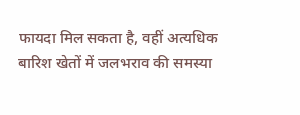फायदा मिल सकता है, वहीं अत्यधिक बारिश खेतों में जलभराव की समस्या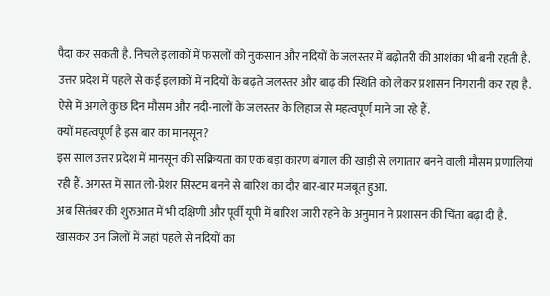पैदा कर सकती है. निचले इलाकों में फसलों को नुकसान और नदियों के जलस्तर में बढ़ोतरी की आशंका भी बनी रहती है.
उत्तर प्रदेश में पहले से कई इलाकों में नदियों के बढ़ते जलस्तर और बाढ़ की स्थिति को लेकर प्रशासन निगरानी कर रहा है. ऐसे में अगले कुछ दिन मौसम और नदी-नालों के जलस्तर के लिहाज से महत्वपूर्ण माने जा रहे हैं.
क्यों महत्वपूर्ण है इस बार का मानसून?
इस साल उत्तर प्रदेश में मानसून की सक्रियता का एक बड़ा कारण बंगाल की खाड़ी से लगातार बनने वाली मौसम प्रणालियां रही हैं. अगस्त में सात लो-प्रेशर सिस्टम बनने से बारिश का दौर बार-बार मजबूत हुआ.
अब सितंबर की शुरुआत में भी दक्षिणी और पूर्वी यूपी में बारिश जारी रहने के अनुमान ने प्रशासन की चिंता बढ़ा दी है. खासकर उन जिलों में जहां पहले से नदियों का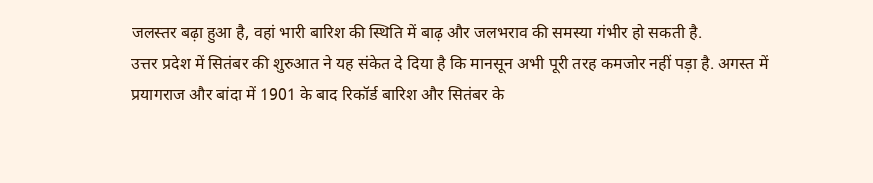जलस्तर बढ़ा हुआ है, वहां भारी बारिश की स्थिति में बाढ़ और जलभराव की समस्या गंभीर हो सकती है.
उत्तर प्रदेश में सितंबर की शुरुआत ने यह संकेत दे दिया है कि मानसून अभी पूरी तरह कमजोर नहीं पड़ा है. अगस्त में प्रयागराज और बांदा में 1901 के बाद रिकॉर्ड बारिश और सितंबर के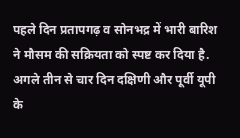पहले दिन प्रतापगढ़ व सोनभद्र में भारी बारिश ने मौसम की सक्रियता को स्पष्ट कर दिया है.
अगले तीन से चार दिन दक्षिणी और पूर्वी यूपी के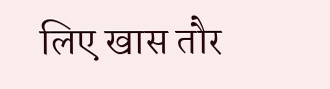लिए खास तौर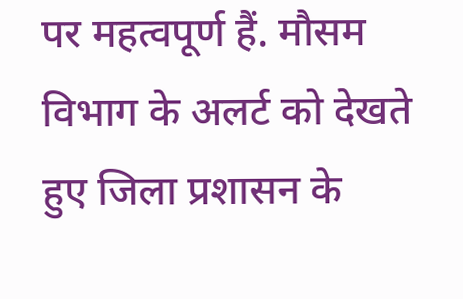पर महत्वपूर्ण हैं. मौसम विभाग के अलर्ट को देखते हुए जिला प्रशासन के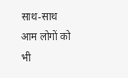साथ-साथ आम लोगों को भी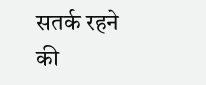सतर्क रहने की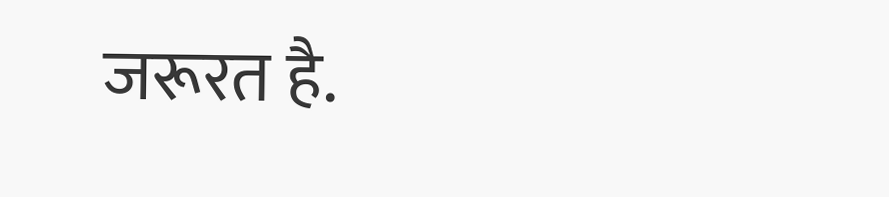जरूरत है.